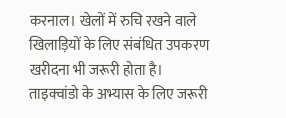करनाल। खेलों में रुचि रखने वाले खिलाड़ियों के लिए संबंधित उपकरण खरीदना भी जरूरी होता है। ताइक्वांडो के अभ्यास के लिए जरूरी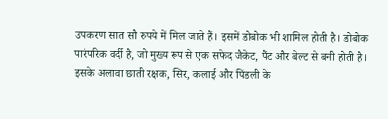उपकरण सात सौ रुपये में मिल जाते हैं। इसमें डोबोक भी शामिल होती है। डोबोक पारंपरिक वर्दी है, जो मुख्य रूप से एक सफेद जैकेट, पैंट और बेल्ट से बनी होती है। इसके अलावा छाती रक्षक, सिर, कलाई और पिंडली के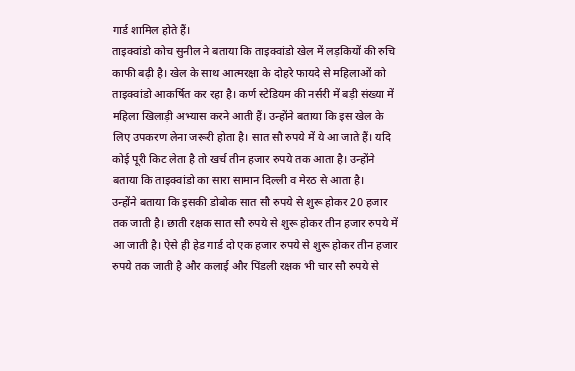गार्ड शामिल होते हैं।
ताइक्वांडो कोच सुनील ने बताया कि ताइक्वांडो खेल में लड़कियों की रुचि काफी बढ़ी है। खेल के साथ आत्मरक्षा के दोहरे फायदे से महिलाओं को ताइक्वांडो आकर्षित कर रहा है। कर्ण स्टेडियम की नर्सरी में बड़ी संख्या में महिला खिलाड़ी अभ्यास करने आती हैं। उन्होंने बताया कि इस खेल के लिए उपकरण लेना जरूरी होता है। सात सौ रुपये में ये आ जाते हैं। यदि कोई पूरी किट लेता है तो खर्च तीन हजार रुपये तक आता है। उन्होंने बताया कि ताइक्वांडो का सारा सामान दिल्ली व मेरठ से आता है।
उन्होंने बताया कि इसकी डोबोक सात सौ रुपये से शुरू होकर 20 हजार तक जाती है। छाती रक्षक सात सौ रुपये से शुरू होकर तीन हजार रुपये में आ जाती है। ऐसे ही हेड गार्ड दो एक हजार रुपये से शुरू होकर तीन हजार रुपये तक जाती है और कलाई और पिंडली रक्षक भी चार सौ रुपये से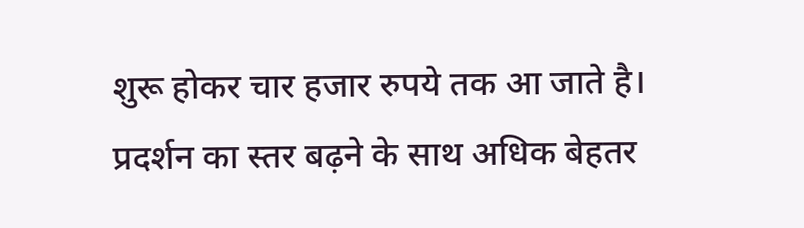शुरू होकर चार हजार रुपये तक आ जाते है। प्रदर्शन का स्तर बढ़ने के साथ अधिक बेहतर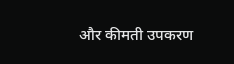और कीमती उपकरण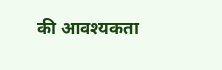की आवश्यकता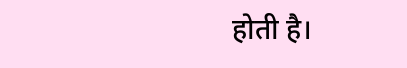होती है।